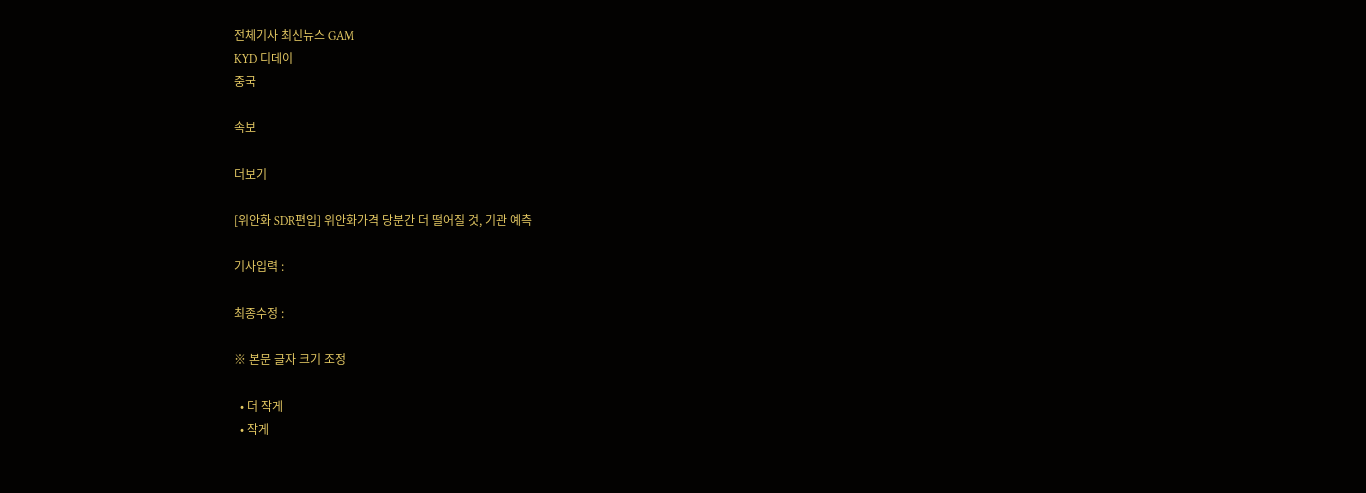전체기사 최신뉴스 GAM
KYD 디데이
중국

속보

더보기

[위안화 SDR편입] 위안화가격 당분간 더 떨어질 것, 기관 예측

기사입력 :

최종수정 :

※ 본문 글자 크기 조정

  • 더 작게
  • 작게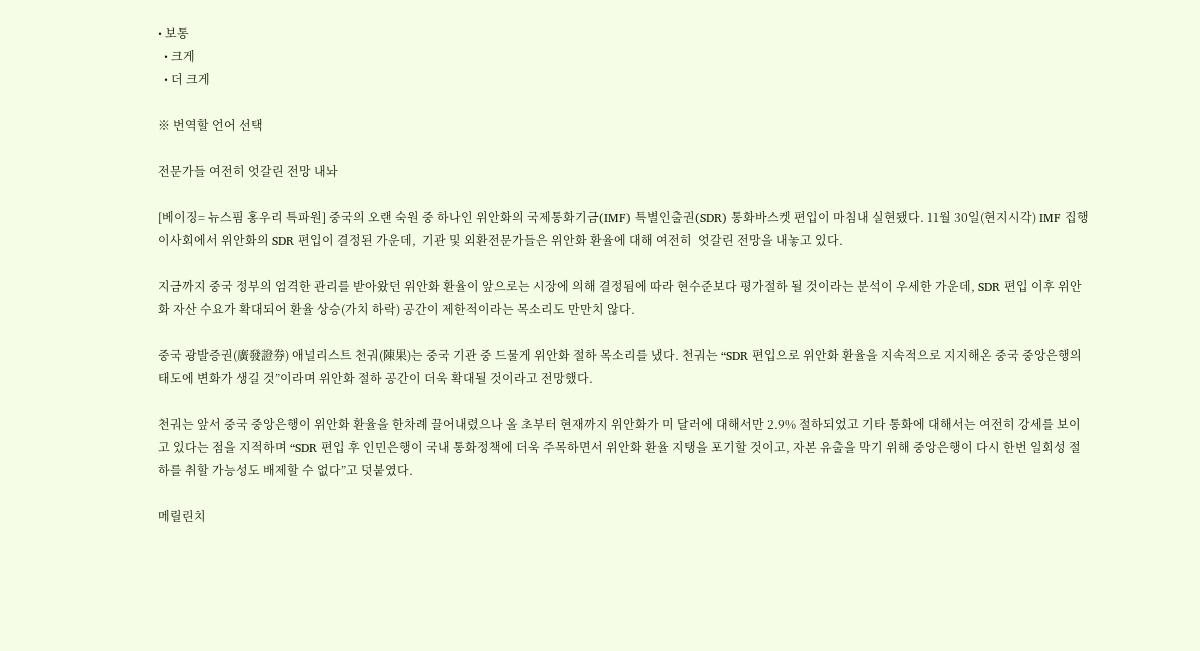• 보통
  • 크게
  • 더 크게

※ 번역할 언어 선택

전문가들 여전히 엇갈린 전망 내놔

[베이징= 뉴스핌 홍우리 특파원] 중국의 오랜 숙원 중 하나인 위안화의 국제통화기금(IMF) 특별인출권(SDR) 통화바스켓 편입이 마침내 실현됐다. 11월 30일(현지시각) IMF 집행이사회에서 위안화의 SDR 편입이 결정된 가운데,  기관 및 외환전문가들은 위안화 환율에 대해 여전히  엇갈린 전망을 내놓고 있다.

지금까지 중국 정부의 엄격한 관리를 받아왔던 위안화 환율이 앞으로는 시장에 의해 결정됨에 따라 현수준보다 평가절하 될 것이라는 분석이 우세한 가운데, SDR 편입 이후 위안화 자산 수요가 확대되어 환율 상승(가치 하락) 공간이 제한적이라는 목소리도 만만치 않다.

중국 광발증권(廣發證券) 애널리스트 천궈(陳果)는 중국 기관 중 드물게 위안화 절하 목소리를 냈다. 천궈는 “SDR 편입으로 위안화 환율을 지속적으로 지지해온 중국 중앙은행의 태도에 변화가 생길 것”이라며 위안화 절하 공간이 더욱 확대될 것이라고 전망했다.

천궈는 앞서 중국 중앙은행이 위안화 환율을 한차례 끌어내렸으나 올 초부터 현재까지 위안화가 미 달러에 대해서만 2.9% 절하되었고 기타 통화에 대해서는 여전히 강세를 보이고 있다는 점을 지적하며 “SDR 편입 후 인민은행이 국내 통화정책에 더욱 주목하면서 위안화 환율 지탱을 포기할 것이고, 자본 유출을 막기 위해 중앙은행이 다시 한번 일회성 절하를 취할 가능성도 배제할 수 없다”고 덧붙였다.

메릴린치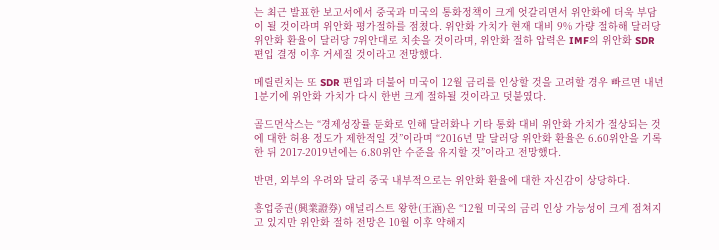는 최근 발표한 보고서에서 중국과 미국의 통화정책이 크게 엇갈리면서 위안화에 더욱 부담이 될 것이라며 위안화 평가절하를 점쳤다. 위안화 가치가 현재 대비 9% 가량 절하해 달러당 위안화 환율이 달러당 7위안대로 치솟을 것이라며, 위안화 절하 압력은 IMF의 위안화 SDR 편입 결정 이후 거세질 것이라고 전망했다.

메릴린치는 또 SDR 편입과 더불어 미국이 12월 금리를 인상할 것을 고려할 경우 빠르면 내년 1분기에 위안화 가치가 다시 한번 크게 절하될 것이라고 덧붙였다.

골드먼삭스는 “경제성장률 둔화로 인해 달러화나 기타 통화 대비 위안화 가치가 절상되는 것에 대한 허용 정도가 제한적일 것”이라며 “2016년 말 달러당 위안화 환율은 6.60위안을 기록한 뒤 2017-2019년에는 6.80위안 수준을 유지할 것”이라고 전망했다.

반면, 외부의 우려와 달리 중국 내부적으로는 위안화 환율에 대한 자신감이 상당하다.

흥업증권(興業證券) 애널리스트 왕한(王涵)은 “12월 미국의 금리 인상 가능성이 크게 점쳐지고 있지만 위안화 절하 전망은 10월 이후 약해지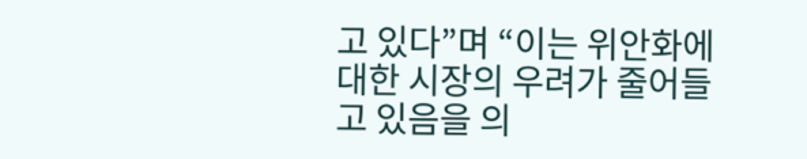고 있다”며 “이는 위안화에 대한 시장의 우려가 줄어들고 있음을 의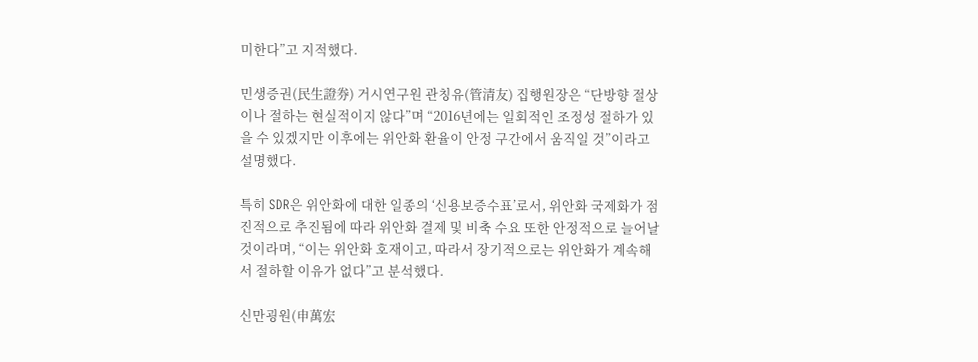미한다”고 지적했다.

민생증권(民生證券) 거시연구원 관칭유(管清友) 집행원장은 “단방향 절상이나 절하는 현실적이지 않다”며 “2016년에는 일회적인 조정성 절하가 있을 수 있겠지만 이후에는 위안화 환율이 안정 구간에서 움직일 것”이라고 설명했다.

특히 SDR은 위안화에 대한 일종의 ‘신용보증수표’로서, 위안화 국제화가 점진적으로 추진됨에 따라 위안화 결제 및 비축 수요 또한 안정적으로 늘어날 것이라며, “이는 위안화 호재이고, 따라서 장기적으로는 위안화가 계속해서 절하할 이유가 없다”고 분석했다.

신만굉원(申萬宏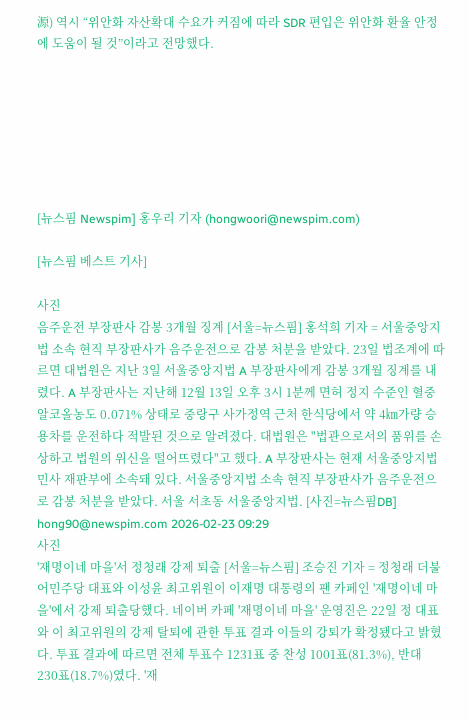源) 역시 “위안화 자산확대 수요가 커짐에 따라 SDR 편입은 위안화 환율 안정에 도움이 될 것”이라고 전망했다.







[뉴스핌 Newspim] 홍우리 기자 (hongwoori@newspim.com)

[뉴스핌 베스트 기사]

사진
음주운전 부장판사 감봉 3개월 징계 [서울=뉴스핌] 홍석희 기자 = 서울중앙지법 소속 현직 부장판사가 음주운전으로 감봉 처분을 받았다. 23일 법조계에 따르면 대법원은 지난 3일 서울중앙지법 A 부장판사에게 감봉 3개월 징계를 내렸다. A 부장판사는 지난해 12월 13일 오후 3시 1분께 면허 정지 수준인 혈중알코올농도 0.071% 상태로 중랑구 사가정역 근처 한식당에서 약 4㎞가량 승용차를 운전하다 적발된 것으로 알려졌다. 대법원은 "법관으로서의 품위를 손상하고 법원의 위신을 떨어뜨렸다"고 했다. A 부장판사는 현재 서울중앙지법 민사 재판부에 소속돼 있다. 서울중앙지법 소속 현직 부장판사가 음주운전으로 감봉 처분을 받았다. 서울 서초동 서울중앙지법. [사진=뉴스핌DB] hong90@newspim.com 2026-02-23 09:29
사진
'재명이네 마을'서 정청래 강제 퇴출 [서울=뉴스핌] 조승진 기자 = 정청래 더불어민주당 대표와 이성윤 최고위원이 이재명 대통령의 팬 카페인 '재명이네 마을'에서 강제 퇴출당했다. 네이버 카페 '재명이네 마을' 운영진은 22일 정 대표와 이 최고위원의 강제 탈퇴에 관한 투표 결과 이들의 강퇴가 확정됐다고 밝혔다. 투표 결과에 따르면 전체 투표수 1231표 중 찬성 1001표(81.3%), 반대 230표(18.7%)였다. '재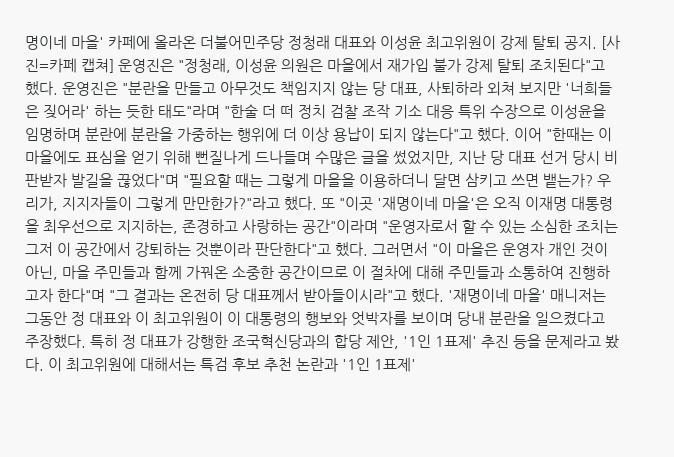명이네 마을' 카페에 올라온 더불어민주당 정청래 대표와 이성윤 최고위원이 강제 탈퇴 공지. [사진=카페 캡쳐] 운영진은 "정청래, 이성윤 의원은 마을에서 재가입 불가 강제 탈퇴 조치된다"고 했다. 운영진은 "분란을 만들고 아무것도 책임지지 않는 당 대표, 사퇴하라 외쳐 보지만 '너희들은 짖어라' 하는 듯한 태도"라며 "한술 더 떠 정치 검찰 조작 기소 대응 특위 수장으로 이성윤을 임명하며 분란에 분란을 가중하는 행위에 더 이상 용납이 되지 않는다"고 했다. 이어 "한때는 이 마을에도 표심을 얻기 위해 뻔질나게 드나들며 수많은 글을 썼었지만, 지난 당 대표 선거 당시 비판받자 발길을 끊었다"며 "필요할 때는 그렇게 마을을 이용하더니 달면 삼키고 쓰면 뱉는가? 우리가, 지지자들이 그렇게 만만한가?"라고 했다. 또 "이곳 '재명이네 마을'은 오직 이재명 대통령을 최우선으로 지지하는, 존경하고 사랑하는 공간"이라며 "운영자로서 할 수 있는 소심한 조치는 그저 이 공간에서 강퇴하는 것뿐이라 판단한다"고 했다. 그러면서 "이 마을은 운영자 개인 것이 아닌, 마을 주민들과 함께 가꿔온 소중한 공간이므로 이 절차에 대해 주민들과 소통하여 진행하고자 한다"며 "그 결과는 온전히 당 대표께서 받아들이시라"고 했다. '재명이네 마을' 매니저는 그동안 정 대표와 이 최고위원이 이 대통령의 행보와 엇박자를 보이며 당내 분란을 일으켰다고 주장했다. 특히 정 대표가 강행한 조국혁신당과의 합당 제안, '1인 1표제' 추진 등을 문제라고 봤다. 이 최고위원에 대해서는 특검 후보 추천 논란과 '1인 1표제'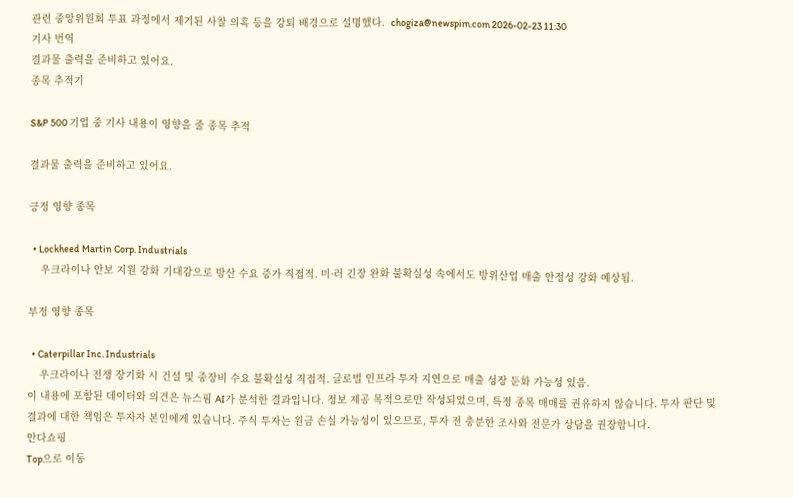관련 중앙위원회 투표 과정에서 제기된 사찰 의혹 등을 강퇴 배경으로 설명했다.  chogiza@newspim.com 2026-02-23 11:30
기사 번역
결과물 출력을 준비하고 있어요.
종목 추적기

S&P 500 기업 중 기사 내용이 영향을 줄 종목 추적

결과물 출력을 준비하고 있어요.

긍정 영향 종목

  • Lockheed Martin Corp. Industrials
    우크라이나 안보 지원 강화 기대감으로 방산 수요 증가 직접적. 미·러 긴장 완화 불확실성 속에서도 방위산업 매출 안정성 강화 예상됨.

부정 영향 종목

  • Caterpillar Inc. Industrials
    우크라이나 전쟁 장기화 시 건설 및 중장비 수요 불확실성 직접적. 글로벌 인프라 투자 지연으로 매출 성장 둔화 가능성 있음.
이 내용에 포함된 데이터와 의견은 뉴스핌 AI가 분석한 결과입니다. 정보 제공 목적으로만 작성되었으며, 특정 종목 매매를 권유하지 않습니다. 투자 판단 및 결과에 대한 책임은 투자자 본인에게 있습니다. 주식 투자는 원금 손실 가능성이 있으므로, 투자 전 충분한 조사와 전문가 상담을 권장합니다.
안다쇼핑
Top으로 이동